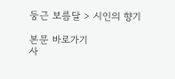둥근 보름달 > 시인의 향기

본문 바로가기
사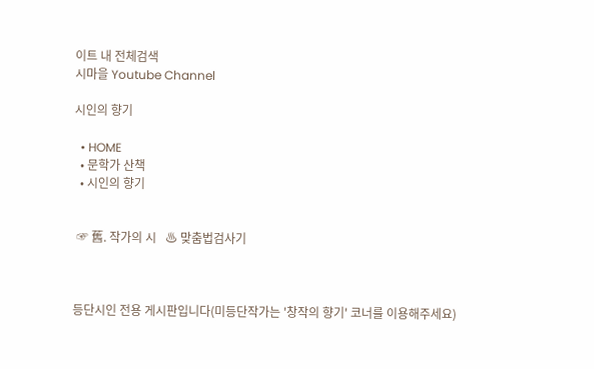이트 내 전체검색
시마을 Youtube Channel

시인의 향기

  • HOME
  • 문학가 산책
  • 시인의 향기


 ☞ 舊. 작가의 시   ♨ 맞춤법검사기



등단시인 전용 게시판입니다(미등단작가는 '창작의 향기' 코너를 이용해주세요)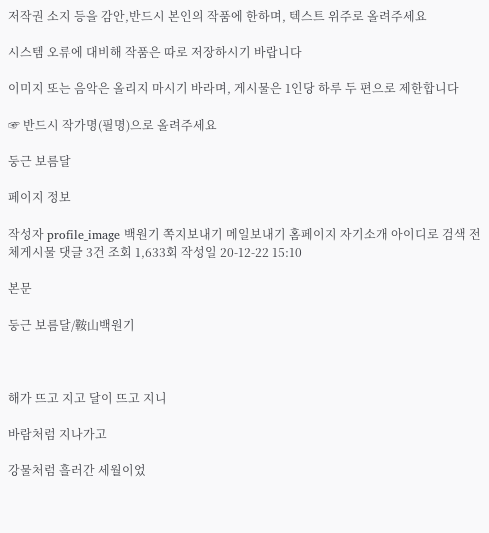저작권 소지 등을 감안,반드시 본인의 작품에 한하며, 텍스트 위주로 올려주세요

시스템 오류에 대비해 작품은 따로 저장하시기 바랍니다

이미지 또는 음악은 올리지 마시기 바라며, 게시물은 1인당 하루 두 편으로 제한합니다

☞ 반드시 작가명(필명)으로 올려주세요

둥근 보름달

페이지 정보

작성자 profile_image 백원기 쪽지보내기 메일보내기 홈페이지 자기소개 아이디로 검색 전체게시물 댓글 3건 조회 1,633회 작성일 20-12-22 15:10

본문

둥근 보름달/鞍山백원기



해가 뜨고 지고 달이 뜨고 지니

바람처럼 지나가고

강물처럼 흘러간 세월이었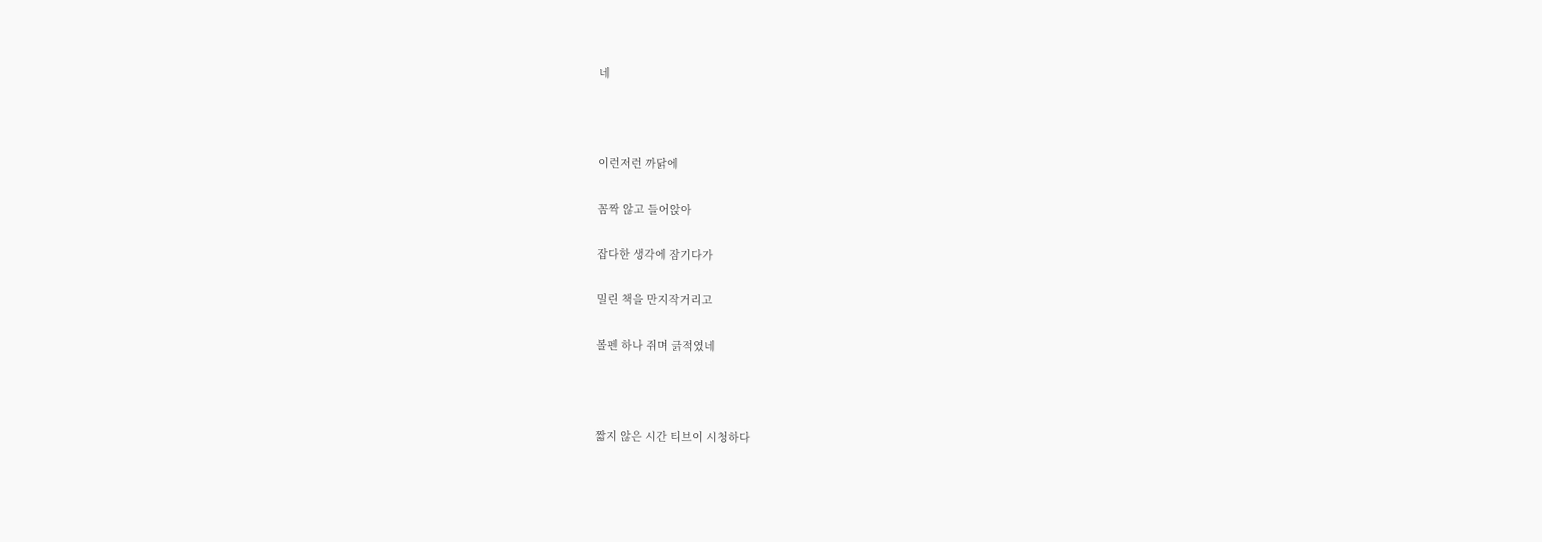네



이런저런 까닭에

꼼짝 않고 들어앉아

잡다한 생각에 잠기다가

밀린 책을 만지작거리고

볼펜 하나 쥐며 긁적였네



짧지 않은 시간 티브이 시청하다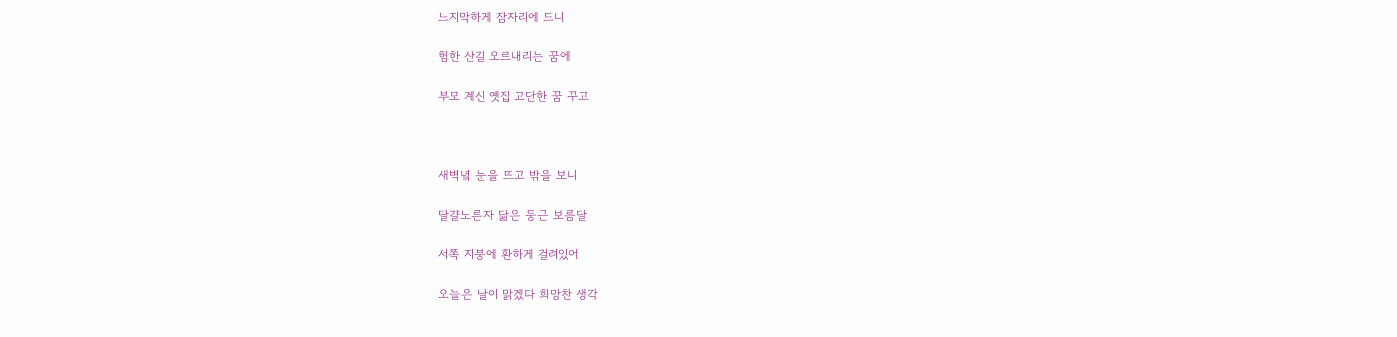느지막하게 잠자리에 드니

험한 산길 오르내리는 꿈에

부모 계신 옛집 고단한 꿈 꾸고



새벽녘 눈을 뜨고 밖을 보니

달걀노른자 닮은 둥근 보름달

서쪽 지붕에 환하게 걸려있어

오늘은 날이 맑겠다 희망찬 생각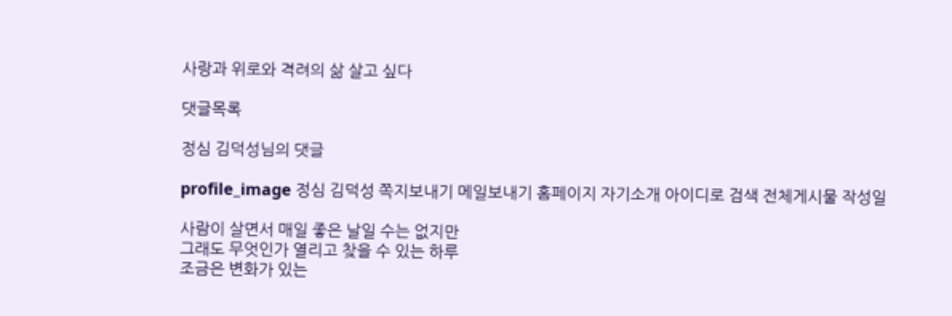사랑과 위로와 격려의 삶 살고 싶다

댓글목록

정심 김덕성님의 댓글

profile_image 정심 김덕성 쪽지보내기 메일보내기 홈페이지 자기소개 아이디로 검색 전체게시물 작성일

사람이 살면서 매일 좋은 날일 수는 없지만
그래도 무엇인가 열리고 찾을 수 있는 하루
조금은 변화가 있는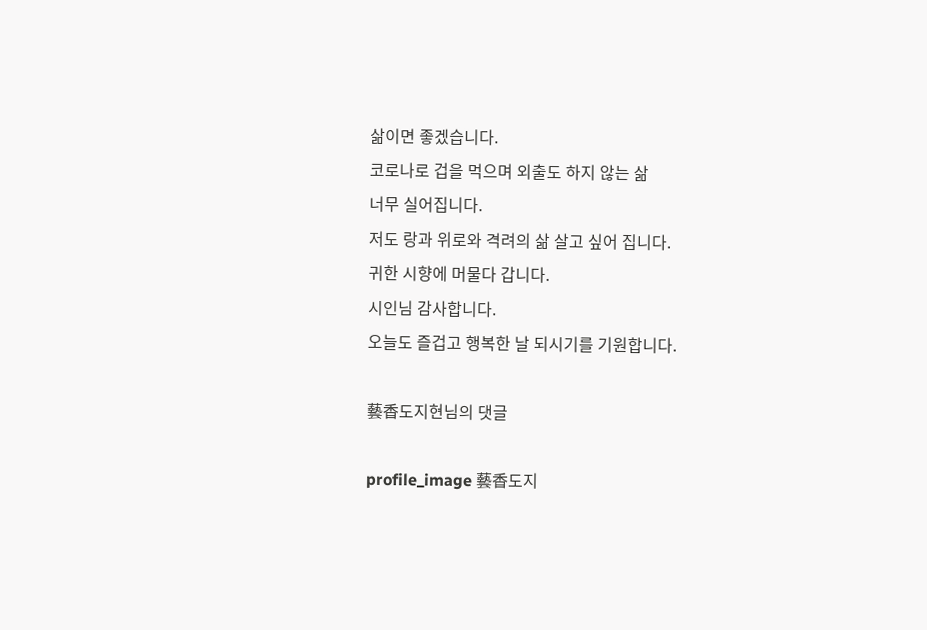삶이면 좋겠습니다.
코로나로 겁을 먹으며 외출도 하지 않는 삶
너무 실어집니다.
저도 랑과 위로와 격려의 삶 살고 싶어 집니다.
귀한 시향에 머물다 갑니다.
시인님 감사합니다.
오늘도 즐겁고 행복한 날 되시기를 기원합니다.

藝香도지현님의 댓글

profile_image 藝香도지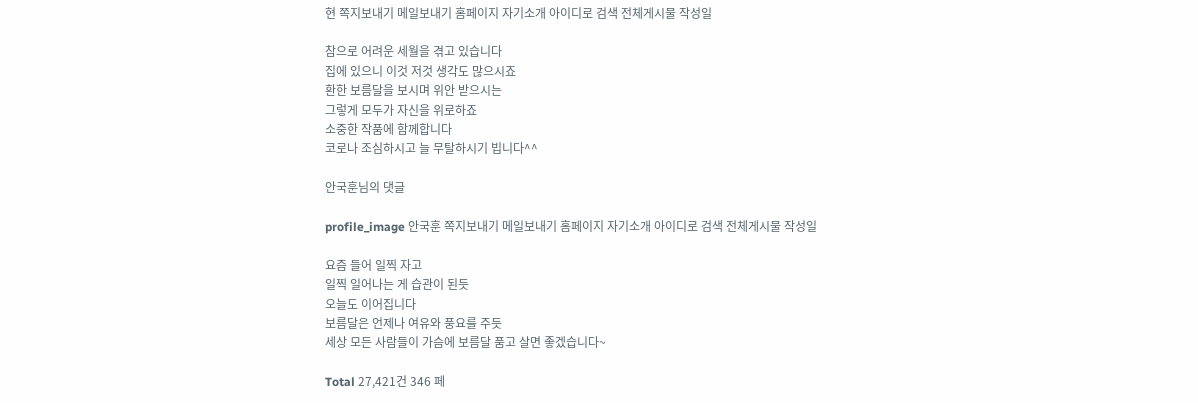현 쪽지보내기 메일보내기 홈페이지 자기소개 아이디로 검색 전체게시물 작성일

참으로 어려운 세월을 겪고 있습니다
집에 있으니 이것 저것 생각도 많으시죠
환한 보름달을 보시며 위안 받으시는
그렇게 모두가 자신을 위로하죠
소중한 작품에 함께합니다
코로나 조심하시고 늘 무탈하시기 빕니다^^

안국훈님의 댓글

profile_image 안국훈 쪽지보내기 메일보내기 홈페이지 자기소개 아이디로 검색 전체게시물 작성일

요즘 들어 일찍 자고
일찍 일어나는 게 습관이 된듯
오늘도 이어집니다
보름달은 언제나 여유와 풍요를 주듯
세상 모든 사람들이 가슴에 보름달 품고 살면 좋겠습니다~

Total 27,421건 346 페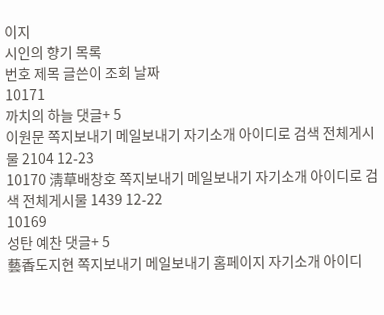이지
시인의 향기 목록
번호 제목 글쓴이 조회 날짜
10171
까치의 하늘 댓글+ 5
이원문 쪽지보내기 메일보내기 자기소개 아이디로 검색 전체게시물 2104 12-23
10170 淸草배창호 쪽지보내기 메일보내기 자기소개 아이디로 검색 전체게시물 1439 12-22
10169
성탄 예찬 댓글+ 5
藝香도지현 쪽지보내기 메일보내기 홈페이지 자기소개 아이디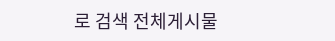로 검색 전체게시물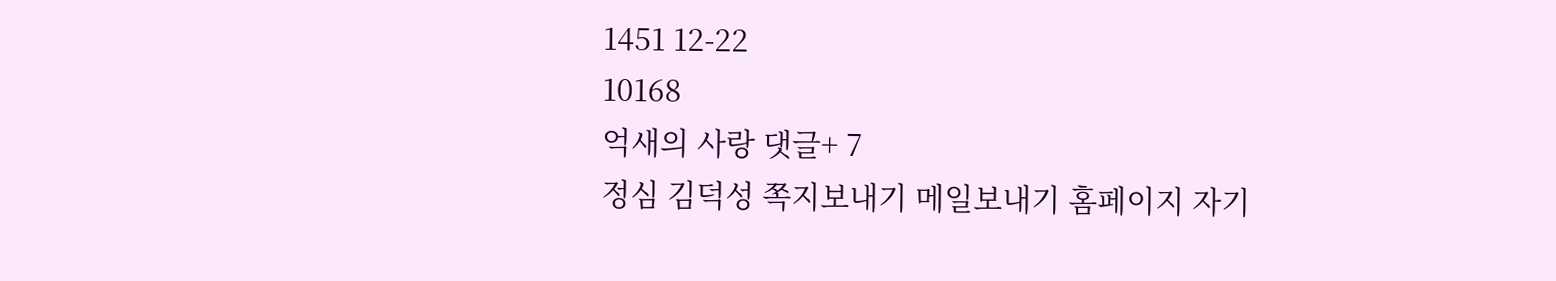1451 12-22
10168
억새의 사랑 댓글+ 7
정심 김덕성 쪽지보내기 메일보내기 홈페이지 자기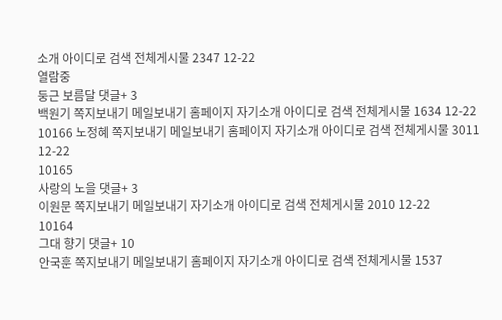소개 아이디로 검색 전체게시물 2347 12-22
열람중
둥근 보름달 댓글+ 3
백원기 쪽지보내기 메일보내기 홈페이지 자기소개 아이디로 검색 전체게시물 1634 12-22
10166 노정혜 쪽지보내기 메일보내기 홈페이지 자기소개 아이디로 검색 전체게시물 3011 12-22
10165
사랑의 노을 댓글+ 3
이원문 쪽지보내기 메일보내기 자기소개 아이디로 검색 전체게시물 2010 12-22
10164
그대 향기 댓글+ 10
안국훈 쪽지보내기 메일보내기 홈페이지 자기소개 아이디로 검색 전체게시물 1537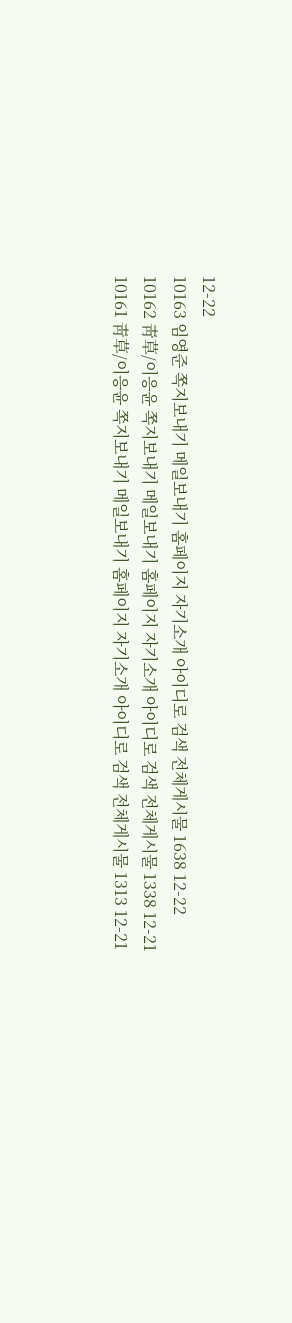12-22
10163 임영준 쪽지보내기 메일보내기 홈페이지 자기소개 아이디로 검색 전체게시물 1638 12-22
10162 靑草/이응윤 쪽지보내기 메일보내기 홈페이지 자기소개 아이디로 검색 전체게시물 1338 12-21
10161 靑草/이응윤 쪽지보내기 메일보내기 홈페이지 자기소개 아이디로 검색 전체게시물 1313 12-21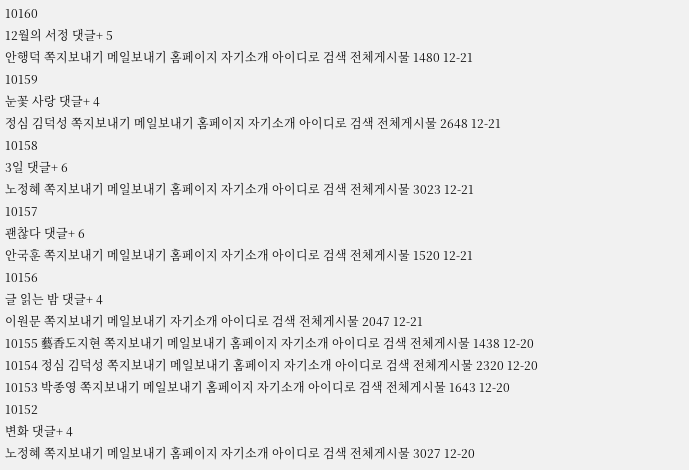10160
12월의 서정 댓글+ 5
안행덕 쪽지보내기 메일보내기 홈페이지 자기소개 아이디로 검색 전체게시물 1480 12-21
10159
눈꽃 사랑 댓글+ 4
정심 김덕성 쪽지보내기 메일보내기 홈페이지 자기소개 아이디로 검색 전체게시물 2648 12-21
10158
3일 댓글+ 6
노정혜 쪽지보내기 메일보내기 홈페이지 자기소개 아이디로 검색 전체게시물 3023 12-21
10157
괜찮다 댓글+ 6
안국훈 쪽지보내기 메일보내기 홈페이지 자기소개 아이디로 검색 전체게시물 1520 12-21
10156
글 읽는 밤 댓글+ 4
이원문 쪽지보내기 메일보내기 자기소개 아이디로 검색 전체게시물 2047 12-21
10155 藝香도지현 쪽지보내기 메일보내기 홈페이지 자기소개 아이디로 검색 전체게시물 1438 12-20
10154 정심 김덕성 쪽지보내기 메일보내기 홈페이지 자기소개 아이디로 검색 전체게시물 2320 12-20
10153 박종영 쪽지보내기 메일보내기 홈페이지 자기소개 아이디로 검색 전체게시물 1643 12-20
10152
변화 댓글+ 4
노정혜 쪽지보내기 메일보내기 홈페이지 자기소개 아이디로 검색 전체게시물 3027 12-20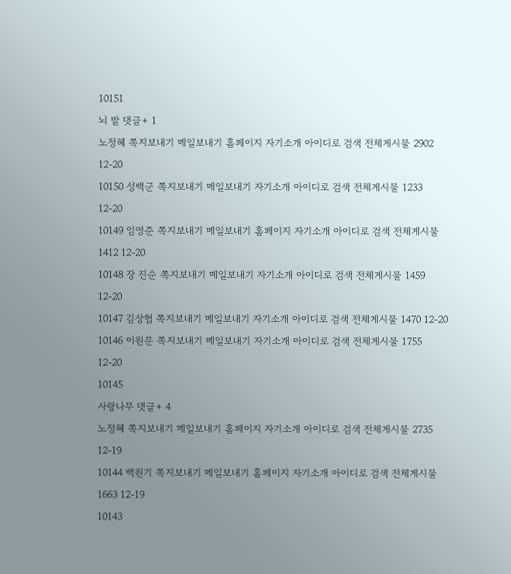10151
뇌 밭 댓글+ 1
노정혜 쪽지보내기 메일보내기 홈페이지 자기소개 아이디로 검색 전체게시물 2902 12-20
10150 성백군 쪽지보내기 메일보내기 자기소개 아이디로 검색 전체게시물 1233 12-20
10149 임영준 쪽지보내기 메일보내기 홈페이지 자기소개 아이디로 검색 전체게시물 1412 12-20
10148 장 진순 쪽지보내기 메일보내기 자기소개 아이디로 검색 전체게시물 1459 12-20
10147 김상협 쪽지보내기 메일보내기 자기소개 아이디로 검색 전체게시물 1470 12-20
10146 이원문 쪽지보내기 메일보내기 자기소개 아이디로 검색 전체게시물 1755 12-20
10145
사랑나무 댓글+ 4
노정혜 쪽지보내기 메일보내기 홈페이지 자기소개 아이디로 검색 전체게시물 2735 12-19
10144 백원기 쪽지보내기 메일보내기 홈페이지 자기소개 아이디로 검색 전체게시물 1663 12-19
10143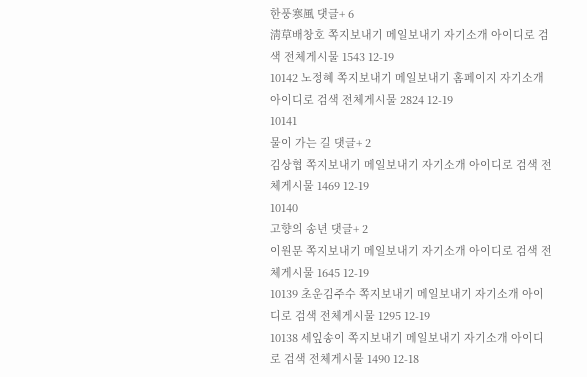한풍寒風 댓글+ 6
淸草배창호 쪽지보내기 메일보내기 자기소개 아이디로 검색 전체게시물 1543 12-19
10142 노정혜 쪽지보내기 메일보내기 홈페이지 자기소개 아이디로 검색 전체게시물 2824 12-19
10141
물이 가는 길 댓글+ 2
김상협 쪽지보내기 메일보내기 자기소개 아이디로 검색 전체게시물 1469 12-19
10140
고향의 송년 댓글+ 2
이원문 쪽지보내기 메일보내기 자기소개 아이디로 검색 전체게시물 1645 12-19
10139 초운김주수 쪽지보내기 메일보내기 자기소개 아이디로 검색 전체게시물 1295 12-19
10138 세잎송이 쪽지보내기 메일보내기 자기소개 아이디로 검색 전체게시물 1490 12-18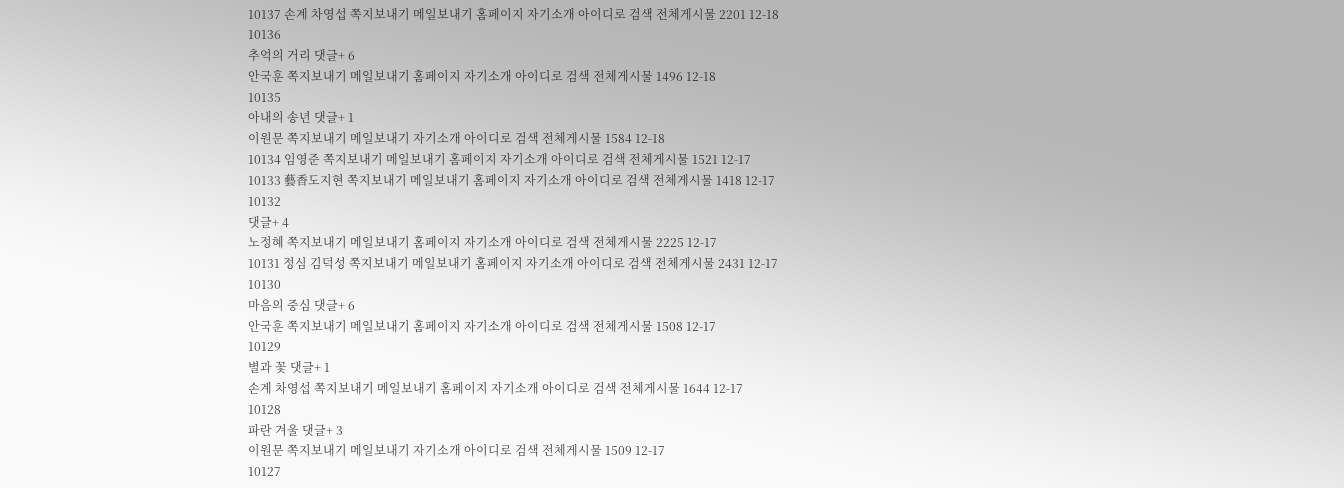10137 손계 차영섭 쪽지보내기 메일보내기 홈페이지 자기소개 아이디로 검색 전체게시물 2201 12-18
10136
추억의 거리 댓글+ 6
안국훈 쪽지보내기 메일보내기 홈페이지 자기소개 아이디로 검색 전체게시물 1496 12-18
10135
아내의 송년 댓글+ 1
이원문 쪽지보내기 메일보내기 자기소개 아이디로 검색 전체게시물 1584 12-18
10134 임영준 쪽지보내기 메일보내기 홈페이지 자기소개 아이디로 검색 전체게시물 1521 12-17
10133 藝香도지현 쪽지보내기 메일보내기 홈페이지 자기소개 아이디로 검색 전체게시물 1418 12-17
10132
댓글+ 4
노정혜 쪽지보내기 메일보내기 홈페이지 자기소개 아이디로 검색 전체게시물 2225 12-17
10131 정심 김덕성 쪽지보내기 메일보내기 홈페이지 자기소개 아이디로 검색 전체게시물 2431 12-17
10130
마음의 중심 댓글+ 6
안국훈 쪽지보내기 메일보내기 홈페이지 자기소개 아이디로 검색 전체게시물 1508 12-17
10129
별과 꽃 댓글+ 1
손계 차영섭 쪽지보내기 메일보내기 홈페이지 자기소개 아이디로 검색 전체게시물 1644 12-17
10128
파란 겨울 댓글+ 3
이원문 쪽지보내기 메일보내기 자기소개 아이디로 검색 전체게시물 1509 12-17
10127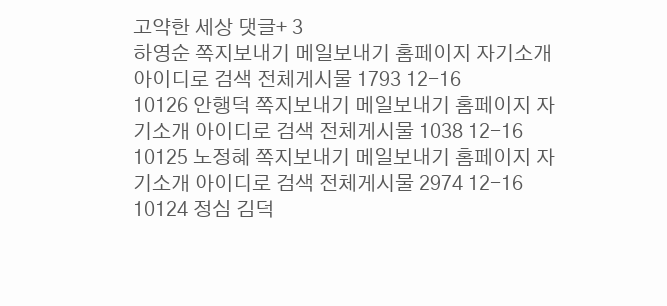고약한 세상 댓글+ 3
하영순 쪽지보내기 메일보내기 홈페이지 자기소개 아이디로 검색 전체게시물 1793 12-16
10126 안행덕 쪽지보내기 메일보내기 홈페이지 자기소개 아이디로 검색 전체게시물 1038 12-16
10125 노정혜 쪽지보내기 메일보내기 홈페이지 자기소개 아이디로 검색 전체게시물 2974 12-16
10124 정심 김덕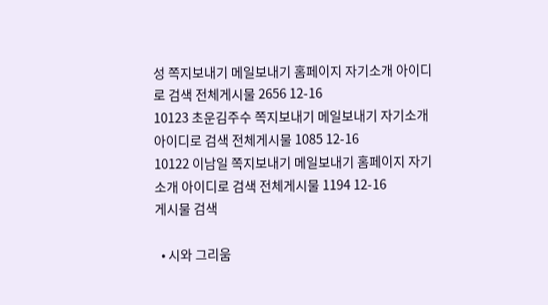성 쪽지보내기 메일보내기 홈페이지 자기소개 아이디로 검색 전체게시물 2656 12-16
10123 초운김주수 쪽지보내기 메일보내기 자기소개 아이디로 검색 전체게시물 1085 12-16
10122 이남일 쪽지보내기 메일보내기 홈페이지 자기소개 아이디로 검색 전체게시물 1194 12-16
게시물 검색

  • 시와 그리움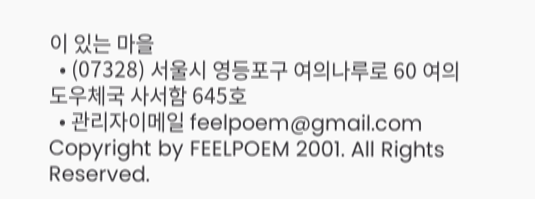이 있는 마을
  • (07328) 서울시 영등포구 여의나루로 60 여의도우체국 사서함 645호
  • 관리자이메일 feelpoem@gmail.com
Copyright by FEELPOEM 2001. All Rights Reserved.